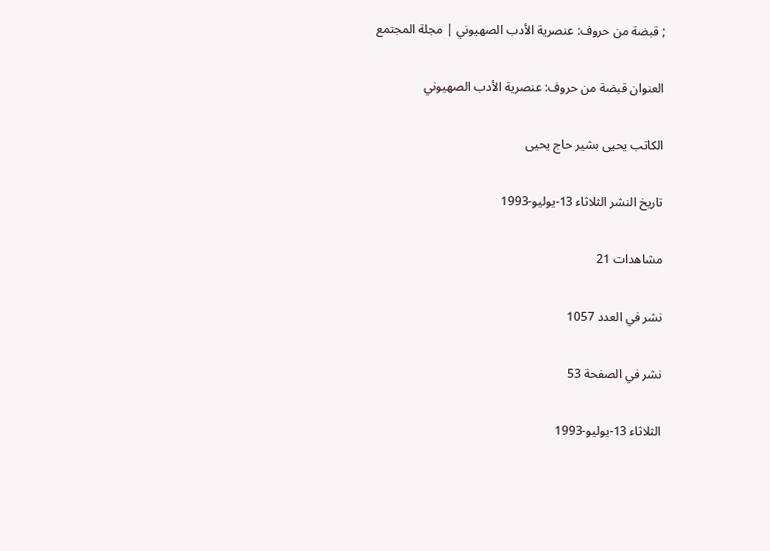; قبضة من حروف: عنصرية الأدب الصهيوني | مجلة المجتمع

العنوان قبضة من حروف: عنصرية الأدب الصهيوني

الكاتب يحيى بشير حاج يحيى

تاريخ النشر الثلاثاء 13-يوليو-1993

مشاهدات 21

نشر في العدد 1057

نشر في الصفحة 53

الثلاثاء 13-يوليو-1993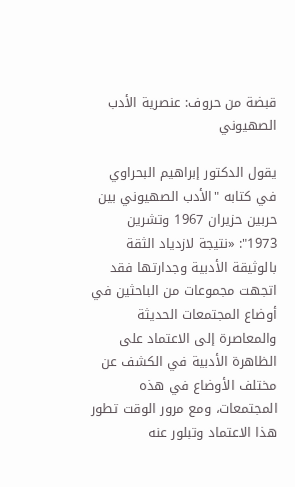قبضة من حروف: عنصرية الأدب الصهيوني

يقول الدكتور إبراهيم البحراوي في كتابه "الأدب الصهيوني بين حربين حزيران 1967 وتشرين 1973": «نتيجة لازدياد الثقة بالوثيقة الأدبية وجدارتها فقد اتجهت مجموعات من الباحثين في أوضاع المجتمعات الحديثة والمعاصرة إلى الاعتماد على الظاهرة الأدبية في الكشف عن مختلف الأوضاع في هذه المجتمعات، ومع مرور الوقت تطور هذا الاعتماد وتبلور عنه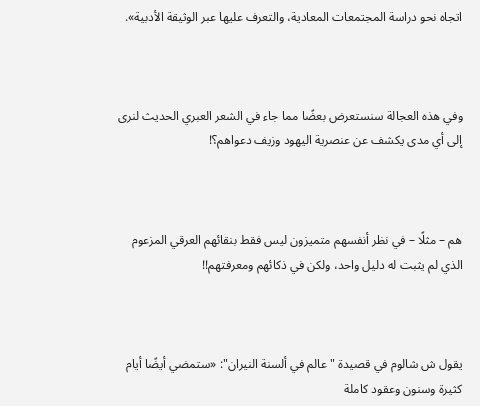اتجاه نحو دراسة المجتمعات المعادية، والتعرف عليها عبر الوثيقة الأدبية».



وفي هذه العجالة سنستعرض بعضًا مما جاء في الشعر العبري الحديث لنرى إلى أي مدى يكشف عن عنصرية اليهود وزيف دعواهم؟!



هم – مثلًا – في نظر أنفسهم متميزون ليس فقط بنقائهم العرقي المزعوم الذي لم يثبت له دليل واحد، ولكن في ذكائهم ومعرفتهم!!



يقول ش شالوم في قصيدة "عالم في ألسنة النيران": «ستمضي أيضًا أيام كثيرة وسنون وعقود كاملة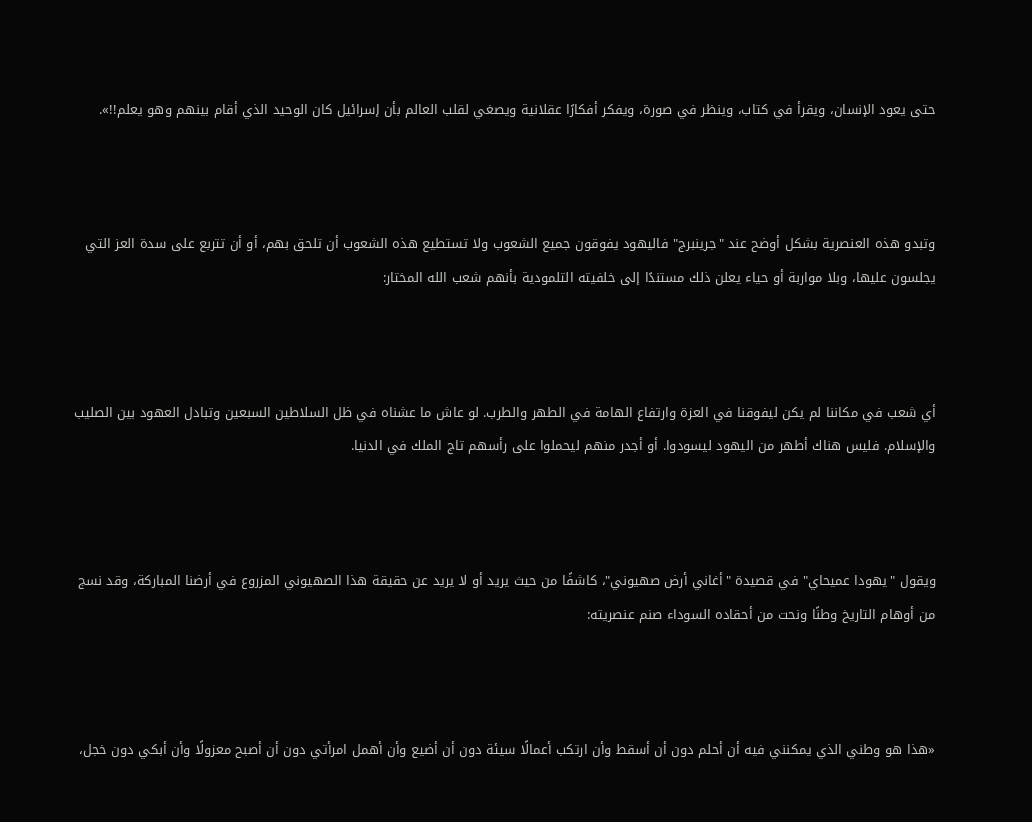حتى يعود الإنسان، ويقرأ في كتاب، وينظر في صورة، ويفكر أفكارًا عقلانية ويصغي لقلب العالم بأن إسرائيل كان الوحيد الذي أقام بينهم وهو يعلم!!».



وتبدو هذه العنصرية بشكل أوضح عند "جرينبرج" فاليهود يفوقون جميع الشعوب ولا تستطيع هذه الشعوب أن تلحق بهم، أو أن تتربع على سدة العز التي يجلسون عليها، وبلا مواربة أو حياء يعلن ذلك مستندًا إلى خلفيته التلمودية بأنهم شعب الله المختار:



أي شعب في مكاننا لم يكن ليفوقنا في العزة وارتفاع الهامة في الطهر والطرب. لو عاش ما عشناه في ظل السلاطين السبعين وتبادل العهود بين الصليب والإسلام. فليس هناك أطهر من اليهود ليسودوا. أو أجدر منهم ليحملوا على رأسهم تاج الملك في الدنيا.



ويقول "يهودا عميحاي" في قصيدة "أغاني أرض صهيوني"، كاشفًا من حيث يريد أو لا يريد عن حقيقة هذا الصهيوني المزروع في أرضنا المباركة، وقد نسج من أوهام التاريخ وطنًا ونحت من أحقاده السوداء صنم عنصريته:



«هذا هو وطني الذي يمكنني فيه أن أحلم دون أن أسقط وأن ارتكب أعمالًا سيئة دون أن أضيع وأن أهمل امرأتي دون أن أصبح معزولًا وأن أبكي دون خجل،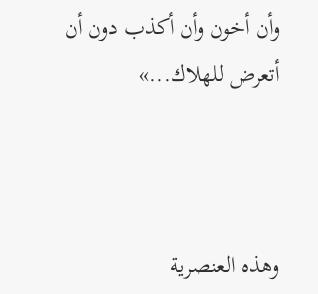وأن أخون وأن أكذب دون أن أتعرض للهلاك...»



وهذه العنصرية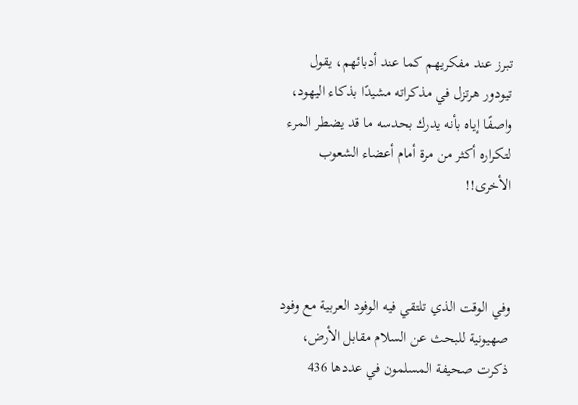تبرز عند مفكريهم كما عند أدبائهم، يقول تيودور هرتزل في مذكراته مشيدًا بذكاء اليهود، واصفًا إياه بأنه يدرك بحدسه ما قد يضطر المرء لتكراره أكثر من مرة أمام أعضاء الشعوب الأخرى!!



وفي الوقت الذي تلتقي فيه الوفود العربية مع وفود صهيونية للبحث عن السلام مقابل الأرض، ذكرت صحيفة المسلمون في عددها 436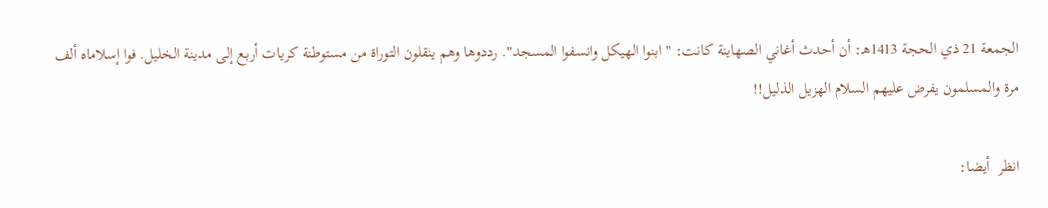الجمعة 21 ذي الحجة 1413هـ: أن أحدث أغاني الصهاينة كانت: "ابنوا الهيكل وانسفوا المسجد". رددوها وهم ينقلون التوراة من مستوطنة كريات أربع إلى مدينة الخليل. فوا إسلاماه ألف مرة والمسلمون يفرض عليهم السلام الهزيل الذليل!!

انظر  أيضا: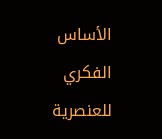الأساس الفكري للعنصرية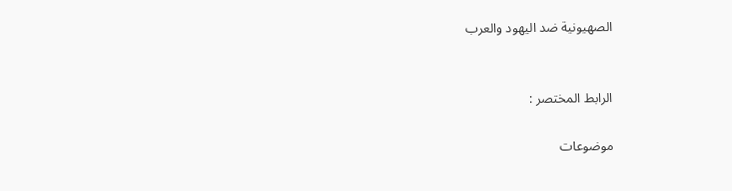الصهيونية ضد اليهود والعرب


الرابط المختصر :

موضوعات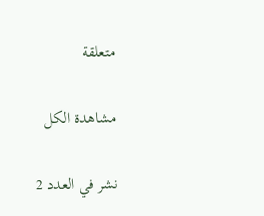متعلقة

مشاهدة الكل

نشر في العدد 2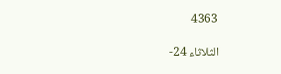4363

الثلاثاء 24-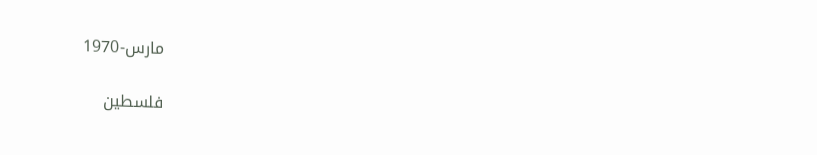مارس-1970

فلسطين